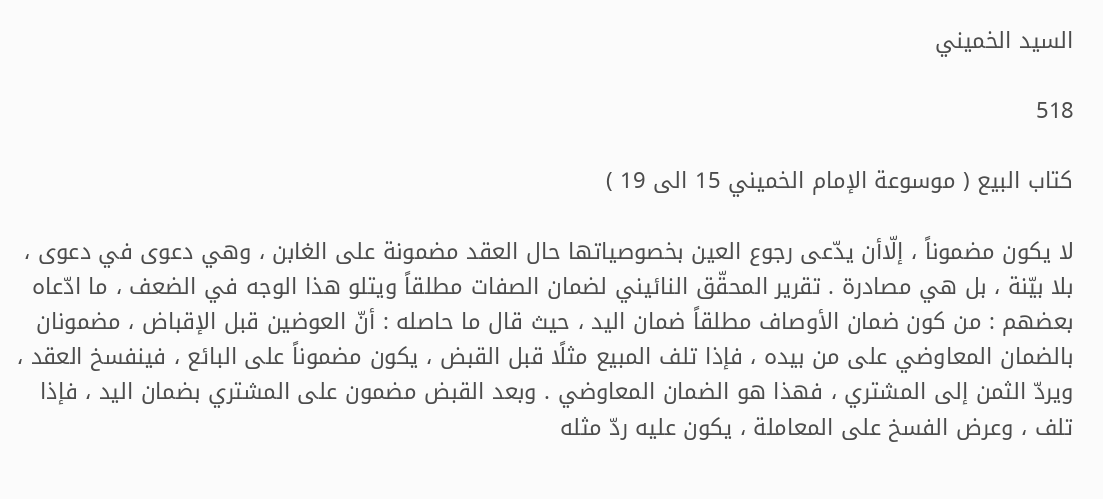السيد الخميني

518

كتاب البيع ( موسوعة الإمام الخميني 15 الى 19 )

لا يكون مضموناً ، إلّاأن يدّعى رجوع العين بخصوصياتها حال العقد مضمونة على الغابن ، وهي دعوى في دعوى ، بلا بيّنة ، بل هي مصادرة . تقرير المحقّق النائيني لضمان الصفات مطلقاً ويتلو هذا الوجه في الضعف ، ما ادّعاه بعضهم : من كون ضمان الأوصاف مطلقاً ضمان اليد ، حيث قال ما حاصله : أنّ العوضين قبل الإقباض ، مضمونان بالضمان المعاوضي على من بيده ، فإذا تلف المبيع مثلًا قبل القبض ، يكون مضموناً على البائع ، فينفسخ العقد ، ويردّ الثمن إلى المشتري ، فهذا هو الضمان المعاوضي . وبعد القبض مضمون على المشتري بضمان اليد ، فإذا تلف ، وعرض الفسخ على المعاملة ، يكون عليه ردّ مثله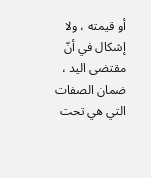أو قيمته ، ولا إشكال في أنّ مقتضى اليد ، ضمان الصفات التي هي تحت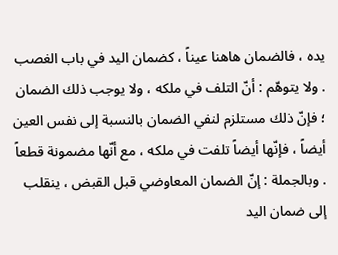يده ، فالضمان هاهنا عيناً ، كضمان اليد في باب الغصب . ولا يتوهّم : أنّ التلف في ملكه ، ولا يوجب ذلك الضمان ؛ فإنّ ذلك مستلزم لنفي الضمان بالنسبة إلى نفس العين أيضاً ، فإنّها أيضاً تلفت في ملكه ، مع أنّها مضمونة قطعاً . وبالجملة : إنّ الضمان المعاوضي قبل القبض ، ينقلب إلى ضمان اليد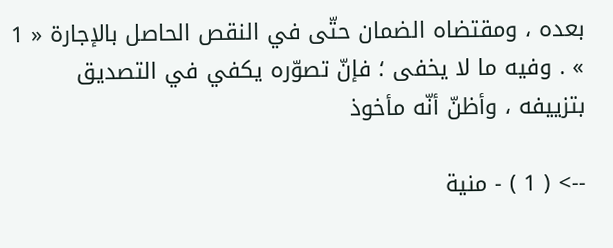بعده ، ومقتضاه الضمان حتّى في النقص الحاصل بالإجارة « 1 » . وفيه ما لا يخفى ؛ فإنّ تصوّره يكفي في التصديق بتزييفه ، وأظنّ أنّه مأخوذ

--> ( 1 ) - منية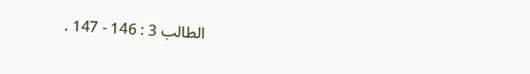الطالب 3 : 146 - 147 .